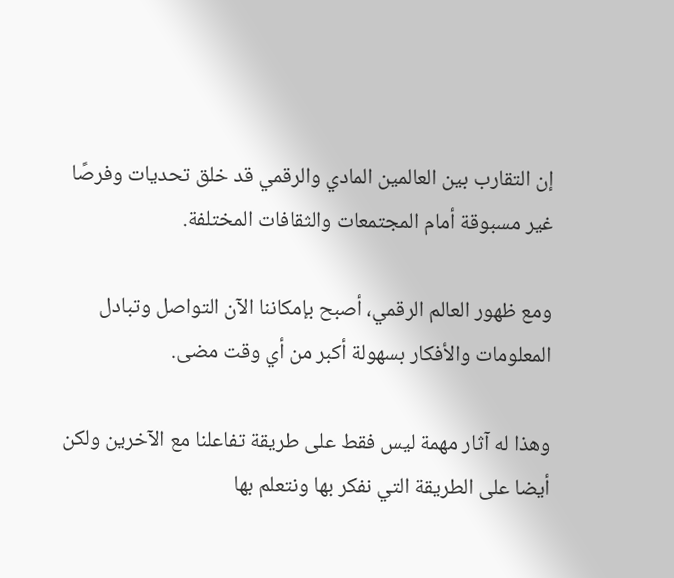إن التقارب بين العالمين المادي والرقمي قد خلق تحديات وفرصًا غير مسبوقة أمام المجتمعات والثقافات المختلفة.

ومع ظهور العالم الرقمي، أصبح بإمكاننا الآن التواصل وتبادل المعلومات والأفكار بسهولة أكبر من أي وقت مضى.

وهذا له آثار مهمة ليس فقط على طريقة تفاعلنا مع الآخرين ولكن أيضا على الطريقة التي نفكر بها ونتعلم بها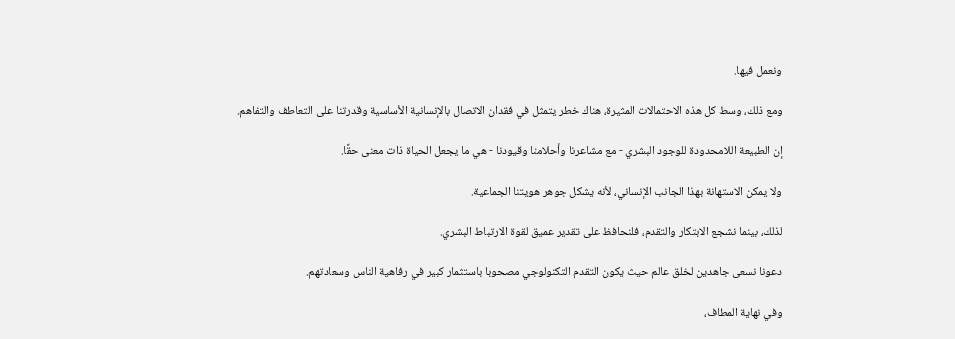ونعمل فيها.

ومع ذلك، وسط كل هذه الاحتمالات المثيرة، هناك خطر يتمثل في فقدان الاتصال بالإنسانية الأساسية وقدرتنا على التعاطف والتفاهم.

إن الطبيعة اللامحدودة للوجود البشري - مع مشاعرنا وأحلامنا وقيودنا - هي ما يجعل الحياة ذات معنى حقًا.

ولا يمكن الاستهانة بهذا الجانب الإنساني، لأنه يشكل جوهر هويتنا الجماعية.

لذلك، بينما نشجع الابتكار والتقدم، فلنحافظ على تقدير عميق لقوة الارتباط البشري.

دعونا نسعى جاهدين لخلق عالم حيث يكون التقدم التكنولوجي مصحوبا باستثمار كبير في رفاهية الناس وسعادتهم.

وفي نهاية المطاف،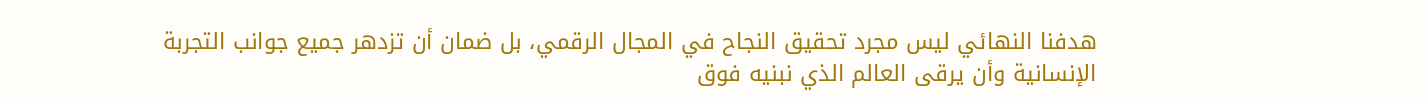هدفنا النهائي ليس مجرد تحقيق النجاح في المجال الرقمي، بل ضمان أن تزدهر جميع جوانب التجربة الإنسانية وأن يرقى العالم الذي نبنيه فوق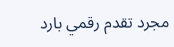مجرد تقدم رقمي بارد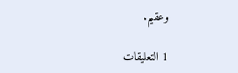وعقيم.

1 التعليقات